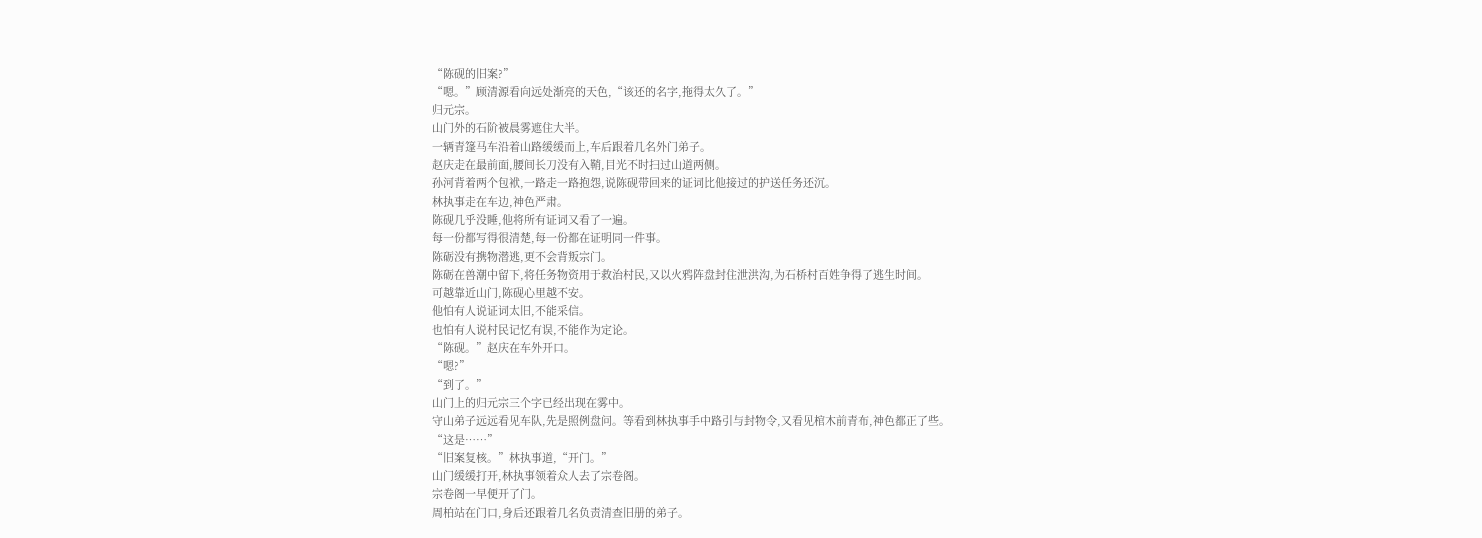“陈砚的旧案?”
“嗯。”顾清源看向远处渐亮的天色,“该还的名字,拖得太久了。”
归元宗。
山门外的石阶被晨雾遮住大半。
一辆青篷马车沿着山路缓缓而上,车后跟着几名外门弟子。
赵庆走在最前面,腰间长刀没有入鞘,目光不时扫过山道两侧。
孙河背着两个包袱,一路走一路抱怨,说陈砚带回来的证词比他接过的护送任务还沉。
林执事走在车边,神色严肃。
陈砚几乎没睡,他将所有证词又看了一遍。
每一份都写得很清楚,每一份都在证明同一件事。
陈砺没有携物潜逃,更不会背叛宗门。
陈砺在兽潮中留下,将任务物资用于救治村民,又以火鸦阵盘封住泄洪沟,为石桥村百姓争得了逃生时间。
可越靠近山门,陈砚心里越不安。
他怕有人说证词太旧,不能采信。
也怕有人说村民记忆有误,不能作为定论。
“陈砚。”赵庆在车外开口。
“嗯?”
“到了。”
山门上的归元宗三个字已经出现在雾中。
守山弟子远远看见车队,先是照例盘问。等看到林执事手中路引与封物令,又看见棺木前青布,神色都正了些。
“这是……”
“旧案复核。”林执事道,“开门。”
山门缓缓打开,林执事领着众人去了宗卷阁。
宗卷阁一早便开了门。
周柏站在门口,身后还跟着几名负责清查旧册的弟子。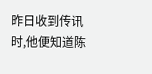昨日收到传讯时,他便知道陈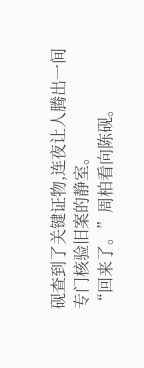砚查到了关键证物,连夜让人腾出一间专门核验旧案的静室。
“回来了。”周柏看向陈砚。